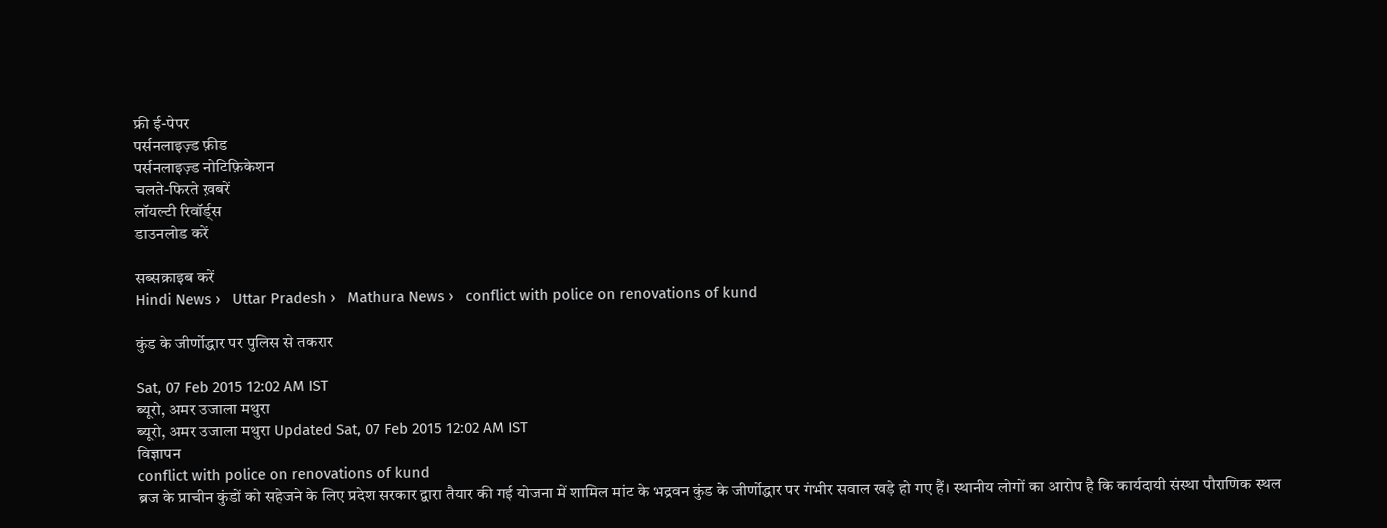फ्री ई-पेपर
पर्सनलाइज़्ड फ़ीड
पर्सनलाइज़्ड नोटिफ़िकेशन
चलते-फिरते ख़बरें
लॉयल्टी रिवॉर्ड्स
डाउनलोड करें

सब्सक्राइब करें
Hindi News ›   Uttar Pradesh ›   Mathura News ›   conflict with police on renovations of kund

कुंड के जीर्णोद्धार पर पुलिस से तकरार

Sat, 07 Feb 2015 12:02 AM IST
ब्यूरो, अमर उजाला मथुरा
ब्यूरो, अमर उजाला मथुरा Updated Sat, 07 Feb 2015 12:02 AM IST
विज्ञापन
conflict with police on renovations of kund
ब्रज के प्राचीन कुंडों को सहेजने के लिए प्रदेश सरकार द्वारा तैयार की गई योजना में शामिल मांट के भद्रवन कुंड के जीर्णोद्धार पर गंभीर सवाल खड़े हो गए हैं। स्थानीय लोगों का आरोप है कि कार्यदायी संस्था पौराणिक स्थल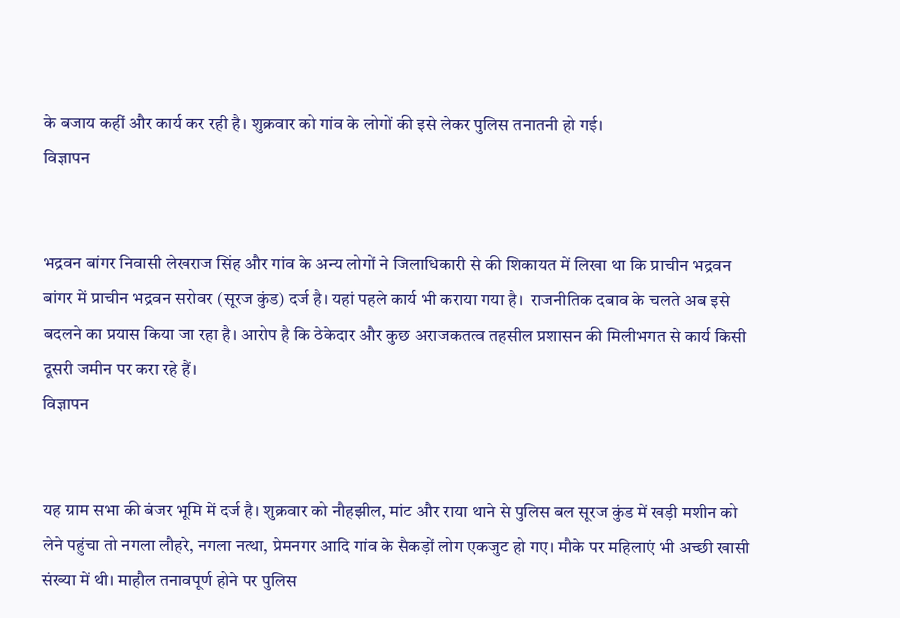के बजाय कहीं और कार्य कर रही है। शुक्रवार को गांव के लोगों की इसे लेकर पुलिस तनातनी हो गई।
विज्ञापन


भद्रवन बांगर निवासी लेखराज सिंह और गांव के अन्य लोगों ने जिलाधिकारी से की शिकायत में लिखा था कि प्राचीन भद्रवन बांगर में प्राचीन भद्रवन सरोवर (सूरज कुंड) दर्ज है। यहां पहले कार्य भी कराया गया है।  राजनीतिक दबाव के चलते अब इसे बदलने का प्रयास किया जा रहा है। आरोप है कि ठेकेदार और कुछ अराजकतत्व तहसील प्रशासन की मिलीभगत से कार्य किसी दूसरी जमीन पर करा रहे हैं।
विज्ञापन


यह ग्राम सभा की बंजर भूमि में दर्ज है। शुक्रवार को नौहझील, मांट और राया थाने से पुलिस बल सूरज कुंड में खड़ी मशीन को लेने पहुंचा तो नगला लौहरे, नगला नत्था, प्रेमनगर आदि गांव के सैकड़ों लोग एकजुट हो गए। मौके पर महिलाएं भी अच्छी खासी संख्या में थी। माहौल तनावपूर्ण होने पर पुलिस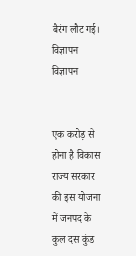बैरंग लौट गई।
विज्ञापन
विज्ञापन


एक करोड़ से होना है विकास
राज्य सरकार की इस योजना में जनपद के कुल दस कुंड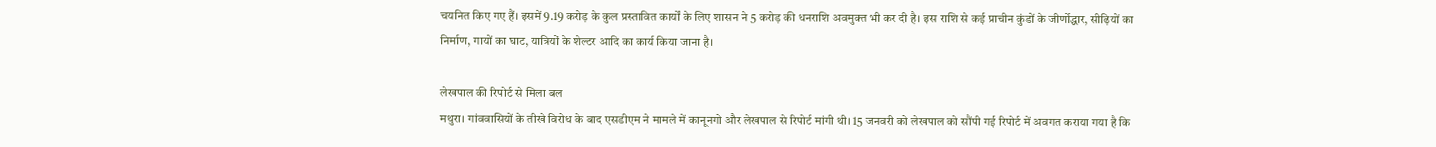चयनित किए गए हैं। इसमें 9.19 करोड़ के कुल प्रस्तावित कार्यों के लिए शासन ने 5 करोड़ की धनराशि अवमुक्त भी कर दी है। इस राशि से कई प्राचीन कुंडों के जीर्णोद्धार, सीढ़ियों का निर्माण, गायों का घाट, यात्रियों के शेल्टर आदि का कार्य किया जाना है।

लेखपाल की रिपोर्ट से मिला बल
मथुरा। गांववासियों के तीखे विरोध के बाद एसडीएम ने मामले में कानूनगो और लेखपाल से रिपोर्ट मांगी थी। 15 जनवरी को लेखपाल को सौंपी गई रिपोर्ट में अवगत कराया गया है कि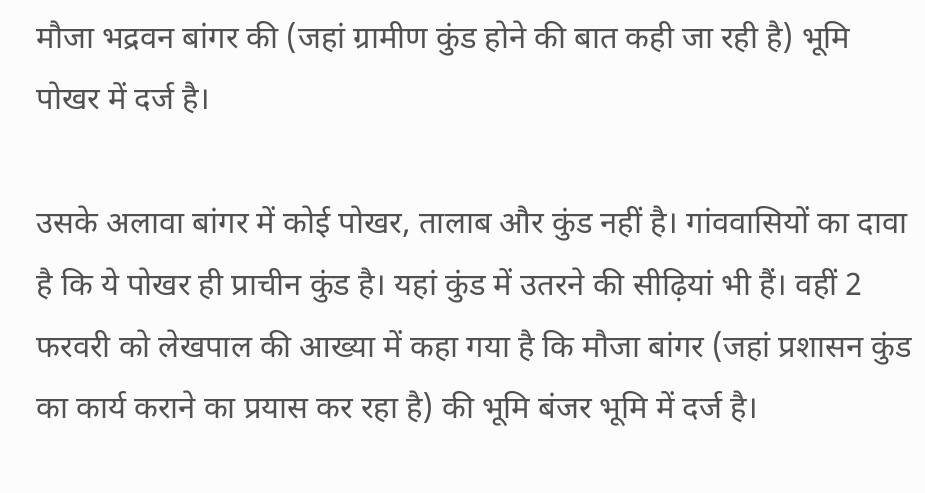मौजा भद्रवन बांगर की (जहां ग्रामीण कुंड होने की बात कही जा रही है) भूमि पोखर में दर्ज है।

उसके अलावा बांगर में कोई पोखर, तालाब और कुंड नहीं है। गांववासियों का दावा है कि ये पोखर ही प्राचीन कुंड है। यहां कुंड में उतरने की सीढ़ियां भी हैं। वहीं 2 फरवरी को लेखपाल की आख्या में कहा गया है कि मौजा बांगर (जहां प्रशासन कुंड का कार्य कराने का प्रयास कर रहा है) की भूमि बंजर भूमि में दर्ज है।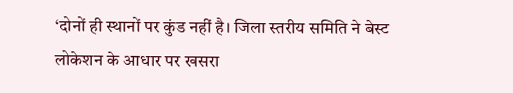‘दोनों ही स्थानों पर कुंड नहीं है। जिला स्तरीय समिति ने बेस्ट लोकेशन के आधार पर खसरा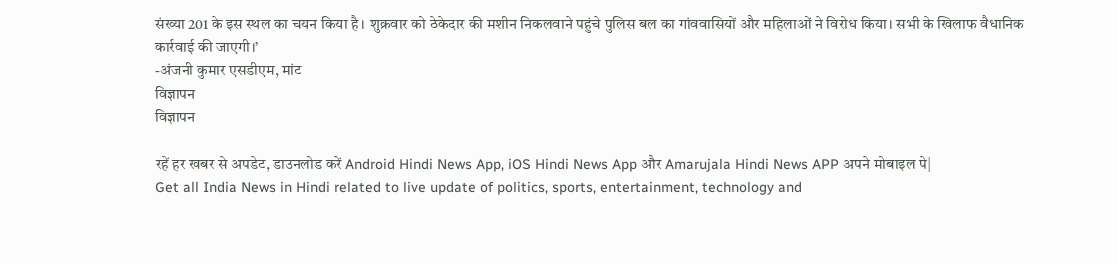संख्या 201 के इस स्थल का चयन किया है। शुक्रवार को ठेकेदार की मशीन निकलवाने पहुंचे पुलिस बल का गांववासियों और महिलाओं ने विरोध किया। सभी के खिलाफ वैधानिक कार्रवाई की जाएगी।’
-अंजनी कुमार एसडीएम, मांट
विज्ञापन
विज्ञापन

रहें हर खबर से अपडेट, डाउनलोड करें Android Hindi News App, iOS Hindi News App और Amarujala Hindi News APP अपने मोबाइल पे|
Get all India News in Hindi related to live update of politics, sports, entertainment, technology and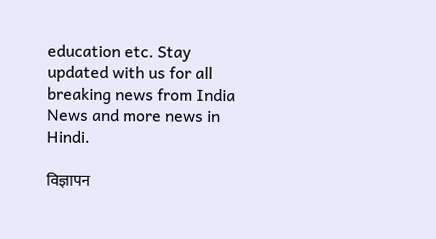education etc. Stay updated with us for all breaking news from India News and more news in Hindi.

विज्ञापन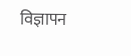विज्ञापन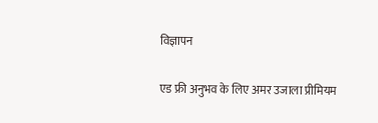विज्ञापन

एड फ्री अनुभव के लिए अमर उजाला प्रीमियम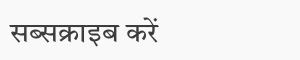सब्सक्राइब करें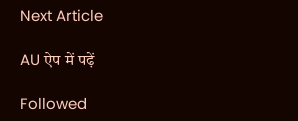Next Article

AU ऐप में पढ़ें

Followed